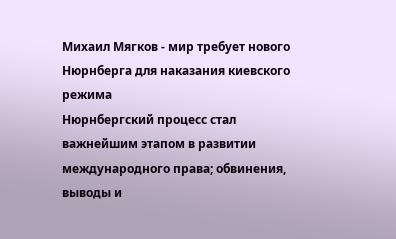Михаил Мягков - мир требует нового Нюрнберга для наказания киевского режима
Нюрнбергский процесс стал важнейшим этапом в развитии международного права; обвинения, выводы и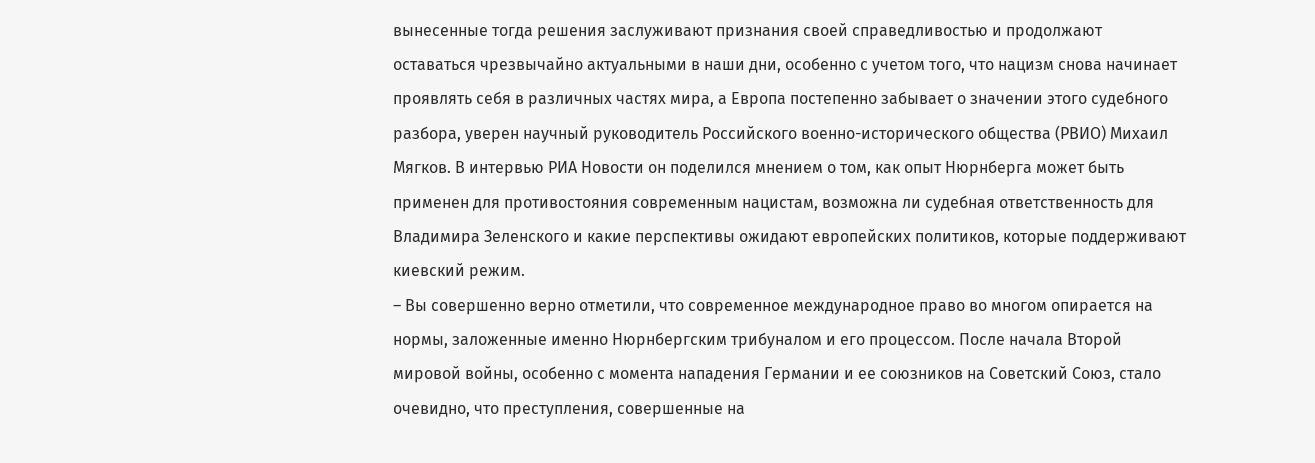вынесенные тогда решения заслуживают признания своей справедливостью и продолжают оставаться чрезвычайно актуальными в наши дни, особенно с учетом того, что нацизм снова начинает проявлять себя в различных частях мира, а Европа постепенно забывает о значении этого судебного разбора, уверен научный руководитель Российского военно-исторического общества (РВИО) Михаил Мягков. В интервью РИА Новости он поделился мнением о том, как опыт Нюрнберга может быть применен для противостояния современным нацистам, возможна ли судебная ответственность для Владимира Зеленского и какие перспективы ожидают европейских политиков, которые поддерживают киевский режим.
– Вы совершенно верно отметили, что современное международное право во многом опирается на нормы, заложенные именно Нюрнбергским трибуналом и его процессом. После начала Второй мировой войны, особенно с момента нападения Германии и ее союзников на Советский Союз, стало очевидно, что преступления, совершенные на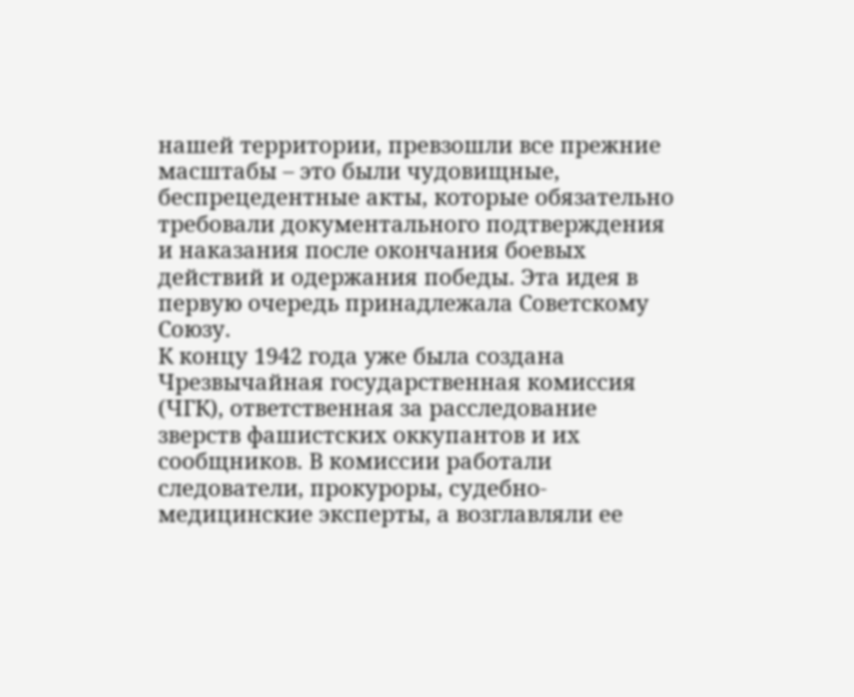нашей территории, превзошли все прежние масштабы – это были чудовищные, беспрецедентные акты, которые обязательно требовали документального подтверждения и наказания после окончания боевых действий и одержания победы. Эта идея в первую очередь принадлежала Советскому Союзу.
К концу 1942 года уже была создана Чрезвычайная государственная комиссия (ЧГК), ответственная за расследование зверств фашистских оккупантов и их сообщников. В комиссии работали следователи, прокуроры, судебно-медицинские эксперты, а возглавляли ее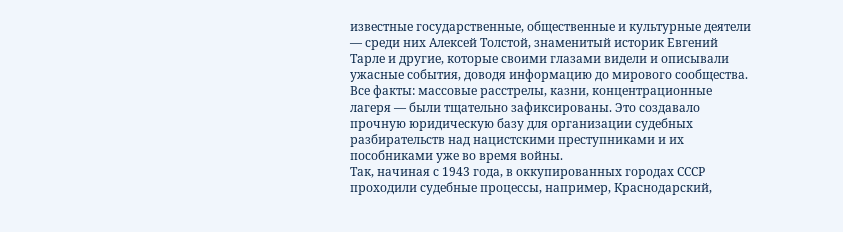известные государственные, общественные и культурные деятели — среди них Алексей Толстой, знаменитый историк Евгений Тарле и другие, которые своими глазами видели и описывали ужасные события, доводя информацию до мирового сообщества. Все факты: массовые расстрелы, казни, концентрационные лагеря — были тщательно зафиксированы. Это создавало прочную юридическую базу для организации судебных разбирательств над нацистскими преступниками и их пособниками уже во время войны.
Так, начиная с 1943 года, в оккупированных городах СССР проходили судебные процессы, например, Краснодарский,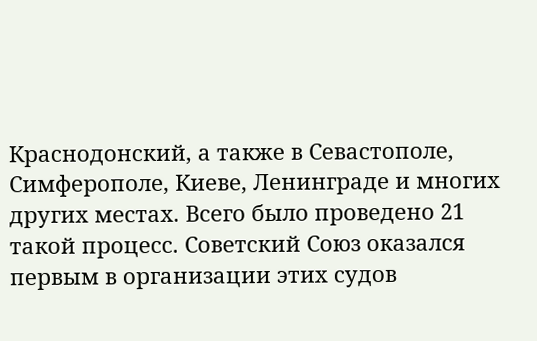Краснодонский, а также в Севастополе, Симферополе, Киеве, Ленинграде и многих других местах. Всего было проведено 21 такой процесс. Советский Союз оказался первым в организации этих судов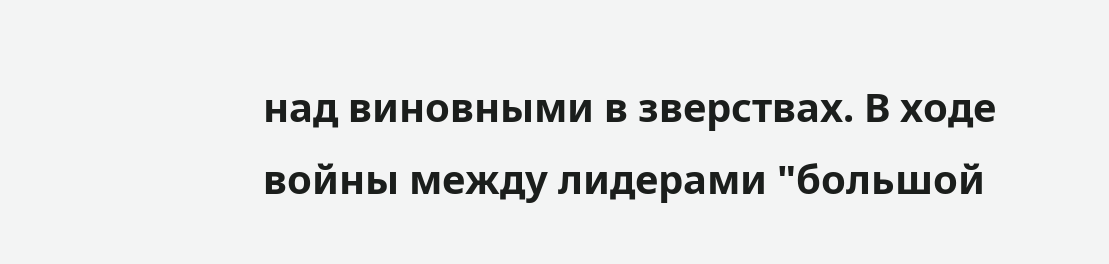над виновными в зверствах. В ходе войны между лидерами "большой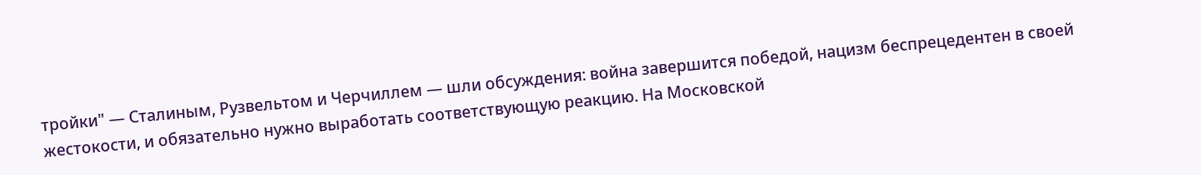тройки" — Сталиным, Рузвельтом и Черчиллем — шли обсуждения: война завершится победой, нацизм беспрецедентен в своей жестокости, и обязательно нужно выработать соответствующую реакцию. На Московской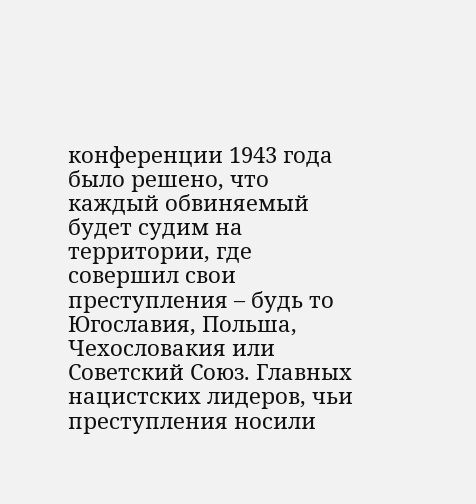конференции 1943 года было решено, что каждый обвиняемый будет судим на территории, где совершил свои преступления – будь то Югославия, Польша, Чехословакия или Советский Союз. Главных нацистских лидеров, чьи преступления носили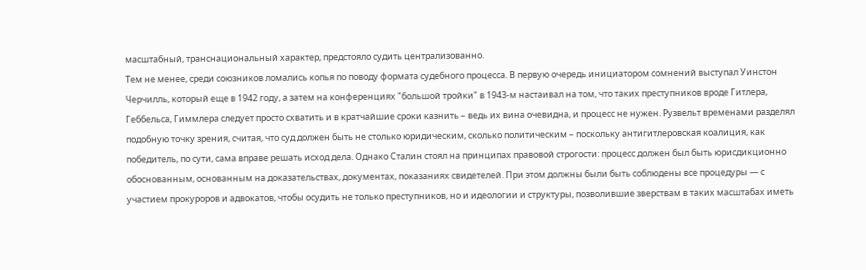масштабный, транснациональный характер, предстояло судить централизованно.
Тем не менее, среди союзников ломались копья по поводу формата судебного процесса. В первую очередь инициатором сомнений выступал Уинстон Черчилль, который еще в 1942 году, а затем на конференциях "большой тройки" в 1943-м настаивал на том, что таких преступников вроде Гитлера, Геббельса, Гиммлера следует просто схватить и в кратчайшие сроки казнить – ведь их вина очевидна, и процесс не нужен. Рузвельт временами разделял подобную точку зрения, считая, что суд должен быть не столько юридическим, сколько политическим – поскольку антигитлеровская коалиция, как победитель, по сути, сама вправе решать исход дела. Однако Сталин стоял на принципах правовой строгости: процесс должен был быть юрисдикционно обоснованным, основанным на доказательствах, документах, показаниях свидетелей. При этом должны были быть соблюдены все процедуры — с участием прокуроров и адвокатов, чтобы осудить не только преступников, но и идеологии и структуры, позволившие зверствам в таких масштабах иметь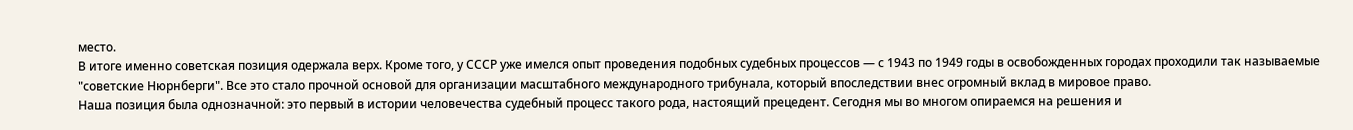место.
В итоге именно советская позиция одержала верх. Кроме того, у СССР уже имелся опыт проведения подобных судебных процессов — с 1943 по 1949 годы в освобожденных городах проходили так называемые "советские Нюрнберги". Все это стало прочной основой для организации масштабного международного трибунала, который впоследствии внес огромный вклад в мировое право.
Наша позиция была однозначной: это первый в истории человечества судебный процесс такого рода, настоящий прецедент. Сегодня мы во многом опираемся на решения и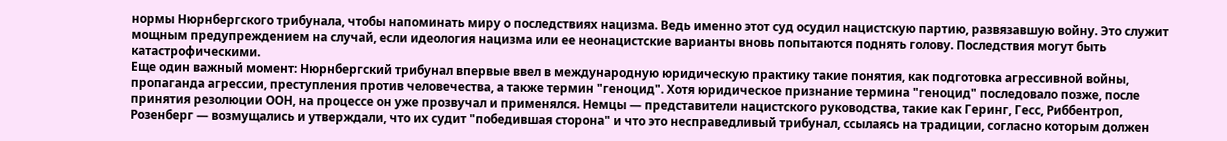нормы Нюрнбергского трибунала, чтобы напоминать миру о последствиях нацизма. Ведь именно этот суд осудил нацистскую партию, развязавшую войну. Это служит мощным предупреждением на случай, если идеология нацизма или ее неонацистские варианты вновь попытаются поднять голову. Последствия могут быть катастрофическими.
Еще один важный момент: Нюрнбергский трибунал впервые ввел в международную юридическую практику такие понятия, как подготовка агрессивной войны, пропаганда агрессии, преступления против человечества, а также термин "геноцид". Хотя юридическое признание термина "геноцид" последовало позже, после принятия резолюции ООН, на процессе он уже прозвучал и применялся. Немцы — представители нацистского руководства, такие как Геринг, Гесс, Риббентроп, Розенберг — возмущались и утверждали, что их судит "победившая сторона" и что это несправедливый трибунал, ссылаясь на традиции, согласно которым должен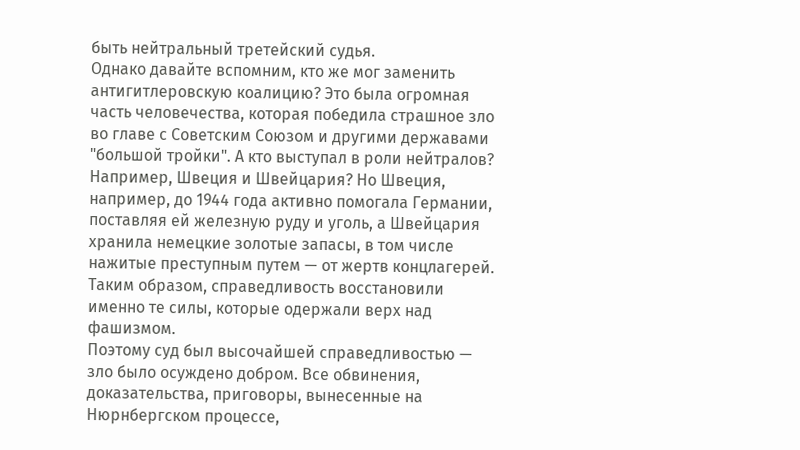быть нейтральный третейский судья.
Однако давайте вспомним, кто же мог заменить антигитлеровскую коалицию? Это была огромная часть человечества, которая победила страшное зло во главе с Советским Союзом и другими державами "большой тройки". А кто выступал в роли нейтралов? Например, Швеция и Швейцария? Но Швеция, например, до 1944 года активно помогала Германии, поставляя ей железную руду и уголь, а Швейцария хранила немецкие золотые запасы, в том числе нажитые преступным путем — от жертв концлагерей. Таким образом, справедливость восстановили именно те силы, которые одержали верх над фашизмом.
Поэтому суд был высочайшей справедливостью — зло было осуждено добром. Все обвинения, доказательства, приговоры, вынесенные на Нюрнбергском процессе,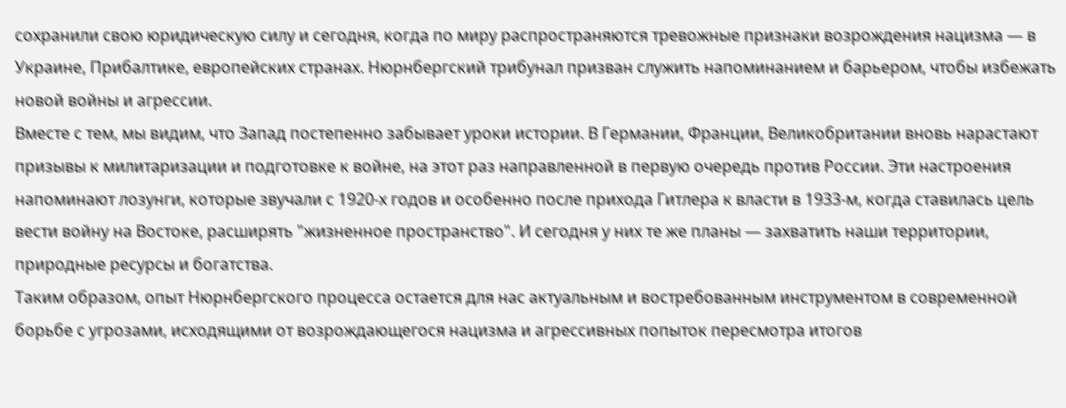сохранили свою юридическую силу и сегодня, когда по миру распространяются тревожные признаки возрождения нацизма — в Украине, Прибалтике, европейских странах. Нюрнбергский трибунал призван служить напоминанием и барьером, чтобы избежать новой войны и агрессии.
Вместе с тем, мы видим, что Запад постепенно забывает уроки истории. В Германии, Франции, Великобритании вновь нарастают призывы к милитаризации и подготовке к войне, на этот раз направленной в первую очередь против России. Эти настроения напоминают лозунги, которые звучали с 1920-х годов и особенно после прихода Гитлера к власти в 1933-м, когда ставилась цель вести войну на Востоке, расширять "жизненное пространство". И сегодня у них те же планы — захватить наши территории, природные ресурсы и богатства.
Таким образом, опыт Нюрнбергского процесса остается для нас актуальным и востребованным инструментом в современной борьбе с угрозами, исходящими от возрождающегося нацизма и агрессивных попыток пересмотра итогов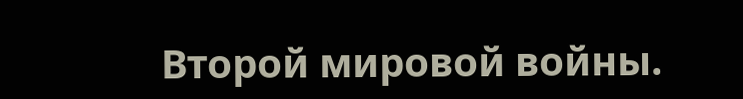Второй мировой войны.